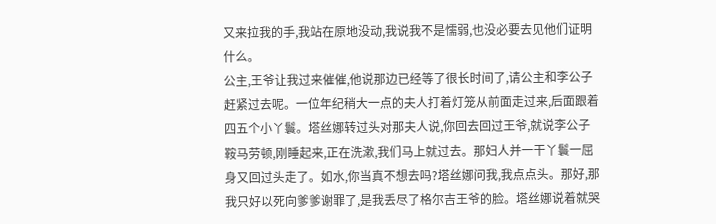又来拉我的手,我站在原地没动,我说我不是懦弱,也没必要去见他们证明什么。
公主,王爷让我过来催催,他说那边已经等了很长时间了,请公主和李公子赶紧过去呢。一位年纪稍大一点的夫人打着灯笼从前面走过来,后面跟着四五个小丫鬟。塔丝娜转过头对那夫人说,你回去回过王爷,就说李公子鞍马劳顿,刚睡起来,正在洗漱,我们马上就过去。那妇人并一干丫鬟一屈身又回过头走了。如水,你当真不想去吗?塔丝娜问我,我点点头。那好,那我只好以死向爹爹谢罪了,是我丢尽了格尔吉王爷的脸。塔丝娜说着就哭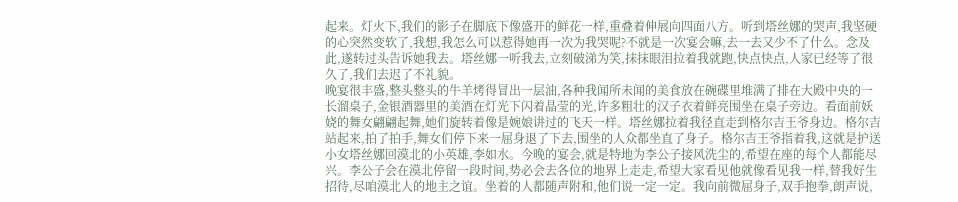起来。灯火下,我们的影子在脚底下像盛开的鲜花一样,重叠着伸展向四面八方。听到塔丝娜的哭声,我坚硬的心突然变软了,我想,我怎么可以惹得她再一次为我哭呢?不就是一次宴会嘛,去一去又少不了什么。念及此,遂转过头告诉她我去。塔丝娜一听我去,立刻破涕为笑,抹抹眼泪拉着我就跑,快点快点,人家已经等了很久了,我们去迟了不礼貌。
晚宴很丰盛,整头整头的牛羊烤得冒出一层油,各种我闻所未闻的美食放在碗碟里堆满了排在大殿中央的一长溜桌子,金银酒器里的美酒在灯光下闪着晶莹的光,许多粗壮的汉子衣着鲜亮围坐在桌子旁边。看面前妖娆的舞女翩翩起舞,她们旋转着像是婉娘讲过的飞天一样。塔丝娜拉着我径直走到格尔吉王爷身边。格尔吉站起来,拍了拍手,舞女们停下来一屈身退了下去,围坐的人众都坐直了身子。格尔吉王爷指着我,这就是护送小女塔丝娜回漠北的小英雄,李如水。今晚的宴会,就是特地为李公子接风洗尘的,希望在座的每个人都能尽兴。李公子会在漠北停留一段时间,势必会去各位的地界上走走,希望大家看见他就像看见我一样,替我好生招待,尽咱漠北人的地主之谊。坐着的人都随声附和,他们说一定一定。我向前微屈身子,双手抱拳,朗声说,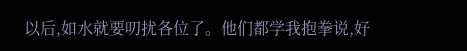以后,如水就要叨扰各位了。他们都学我抱拳说,好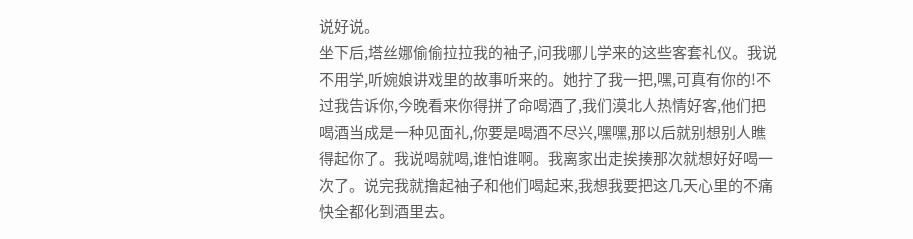说好说。
坐下后,塔丝娜偷偷拉拉我的袖子,问我哪儿学来的这些客套礼仪。我说不用学,听婉娘讲戏里的故事听来的。她拧了我一把,嘿,可真有你的!不过我告诉你,今晚看来你得拼了命喝酒了,我们漠北人热情好客,他们把喝酒当成是一种见面礼,你要是喝酒不尽兴,嘿嘿,那以后就别想别人瞧得起你了。我说喝就喝,谁怕谁啊。我离家出走挨揍那次就想好好喝一次了。说完我就撸起袖子和他们喝起来,我想我要把这几天心里的不痛快全都化到酒里去。